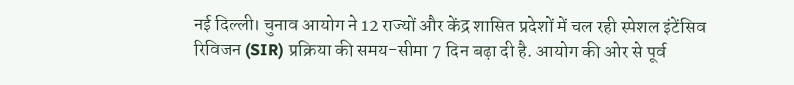नई दिल्ली। चुनाव आयोग ने 12 राज्यों और केंद्र शासित प्रदेशों में चल रही स्पेशल इंटेंसिव रिविजन (SIR) प्रक्रिया की समय-सीमा 7 दिन बढ़ा दी है. आयोग की ओर से पूर्व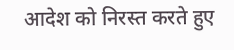आदेश को निरस्त करते हुए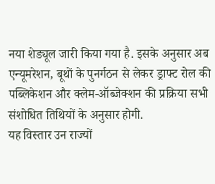नया शेड्यूल जारी किया गया है. इसके अनुसार अब एन्यूमरेशन, बूथों के पुनर्गठन से लेकर ड्राफ्ट रोल की पब्लिकेशन और क्लेम-ऑब्जेक्शन की प्रक्रिया सभी संशोधित तिथियों के अनुसार होगी.
यह विस्तार उन राज्यों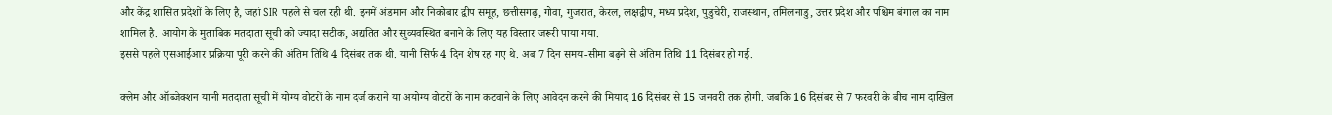और केंद्र शासित प्रदेशों के लिए है, जहां SIR पहले से चल रही थी. इनमें अंडमान और निकोबार द्वीप समूह, छत्तीसगढ़, गोवा, गुजरात, केरल, लक्षद्वीप, मध्य प्रदेश, पुडुचेरी, राजस्थान, तमिलनाडु, उत्तर प्रदेश और पश्चिम बंगाल का नाम शामिल है. आयोग के मुताबिक मतदाता सूची को ज्यादा सटीक, अद्यतित और सुव्यवस्थित बनाने के लिए यह विस्तार जरूरी पाया गया.
इससे पहले एसआईआर प्रक्रिया पूरी करने की अंतिम तिथि 4 दिसंबर तक थी. यानी सिर्फ 4 दिन शेष रह गए थे. अब 7 दिन समय-सीमा बढ़ने से अंतिम तिथि 11 दिसंबर हो गई.

क्लेम और ऑब्जेक्शन यानी मतदाता सूची में योग्य वोटरों के नाम दर्ज कराने या अयोग्य वोटरों के नाम कटवाने के लिए आवेदन करने की मियाद 16 दिसंबर से 15 जनवरी तक होगी. जबकि 16 दिसंबर से 7 फरवरी के बीच नाम दाखिल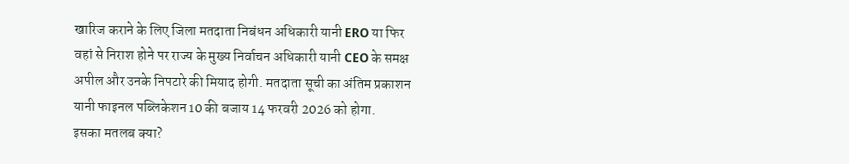खारिज कराने के लिए जिला मतदाता निबंधन अधिकारी यानी ERO या फिर वहां से निराश होने पर राज्य के मुख्य निर्वाचन अधिकारी यानी CEO के समक्ष अपील और उनके निपटारे की मियाद होगी. मतदाता सूची का अंतिम प्रकाशन यानी फाइनल पब्लिकेशन 10 की बजाय 14 फरवरी 2026 को होगा.
इसका मतलब क्या?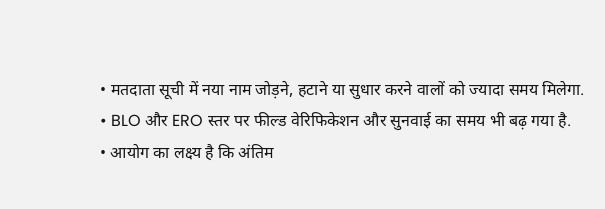• मतदाता सूची में नया नाम जोड़ने, हटाने या सुधार करने वालों को ज्यादा समय मिलेगा.
• BLO और ERO स्तर पर फील्ड वेरिफिकेशन और सुनवाई का समय भी बढ़ गया है.
• आयोग का लक्ष्य है कि अंतिम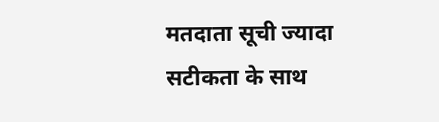मतदाता सूची ज्यादा सटीकता के साथ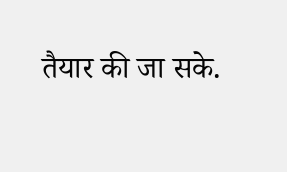तैयार की जा सके.